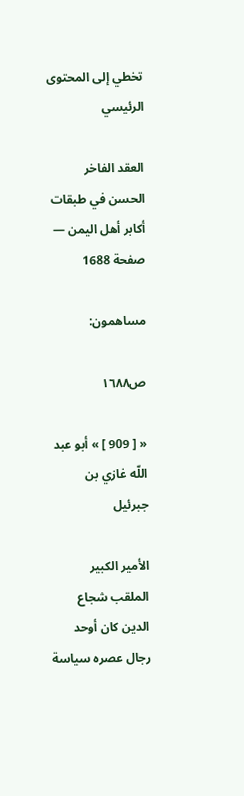تخطي إلى المحتوى الرئيسي

العقد الفاخر الحسن في طبقات أكابر أهل اليمن — صفحة 1688

مساهمون:

ص١٦٨٨

« [ 909 ] » أبو عبد اللّه غازي بن جبرئيل

الأمير الكبير الملقب شجاع الدين كان أوحد رجال عصره سياسة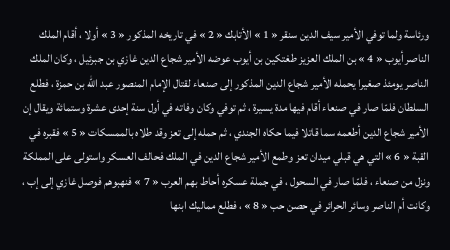ورئاسة ولما توفي الأمير سيف الدين سنقر « 1 » الأتابك « 2 » في تاريخه المذكور « 3 » أولا ، أقام الملك الناصر أيوب « 4 » بن الملك العزيز طغتكين بن أيوب عوضه الأمير شجاع الدين غازي بن جبرئيل ، وكان الملك الناصر يومئذ صغيرا يحمله الأمير شجاع الدين المذكور إلى صنعاء لقتال الإمام المنصور عبد اللّه بن حمزة ، فطلع السلطان فلمّا صار في صنعاء أقام فيها مدة يسيرة ، ثم توفي وكان وفاته في أول سنة إحدى عشرة وستمائة ويقال إن الأمير شجاع الدين أطعمه سما قاتلا فيما حكاه الجندي ، ثم حمله إلى تعز وقد طلاه بالممسكات « 5 » فقبره في القبة « 6 » التي هي قبلي ميدان تعز وطمع الأمير شجاع الدين في الملك فحالف العسكر واستولى على المملكة ونزل من صنعاء ، فلمّا صار في السحول ، في جملة عسكره أحاط بهم العرب « 7 » فنهبوهم فوصل غازي إلى إب ، وكانت أم الناصر وسائر الحرائر في حصن حب « 8 » ، فطلع مماليك ابنها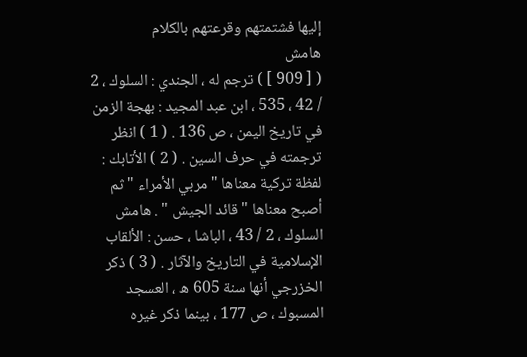إليها فشتمتهم وقرعتهم بالكلام
هامش
( [ 909 ] ) ترجم له ، الجندي : السلوك ، 2 / 42 ، 535 ، ابن عبد المجيد : بهجة الزمن في تاريخ اليمن ، ص 136 . ( 1 ) انظر ترجمته في حرف السين . ( 2 ) الأتابك : لفظة تركية معناها " مربي الأمراء " ثم أصبح معناها " قائد الجيش " . هامش السلوك ، 2 / 43 ، الباشا ، حسن : الألقاب الإسلامية في التاريخ والآثار . ( 3 ) ذكر الخزرجي أنها سنة 605 ه ، العسجد المسبوك ، ص 177 ، بينما ذكر غيره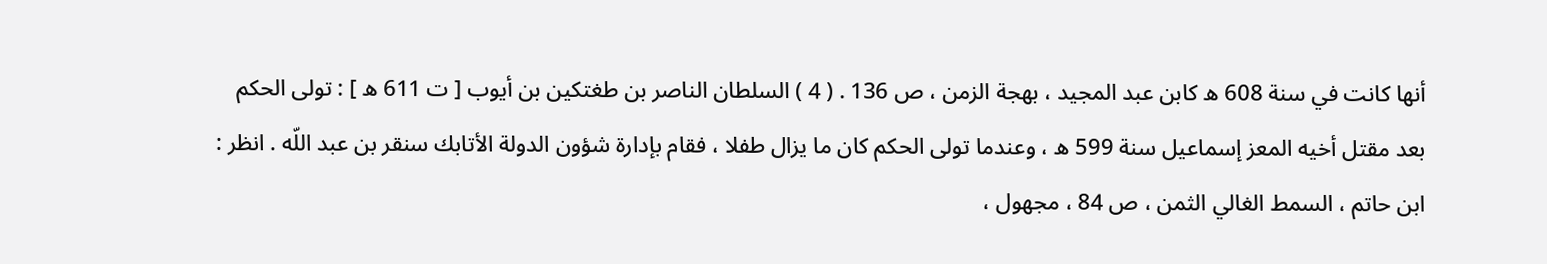أنها كانت في سنة 608 ه كابن عبد المجيد ، بهجة الزمن ، ص 136 . ( 4 ) السلطان الناصر بن طغتكين بن أيوب [ ت 611 ه ] : تولى الحكم بعد مقتل أخيه المعز إسماعيل سنة 599 ه ، وعندما تولى الحكم كان ما يزال طفلا ، فقام بإدارة شؤون الدولة الأتابك سنقر بن عبد اللّه . انظر : ابن حاتم ، السمط الغالي الثمن ، ص 84 ، مجهول ،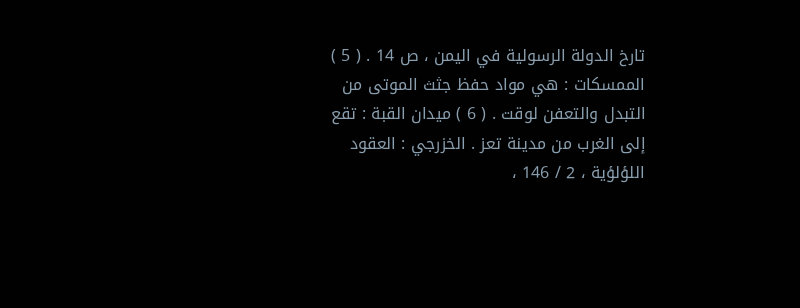تارخ الدولة الرسولية في اليمن ، ص 14 . ( 5 ) الممسكات : هي مواد حفظ جثث الموتى من التبدل والتعفن لوقت . ( 6 ) ميدان القبة : تقع إلى الغرب من مدينة تعز . الخزرجي : العقود اللؤلؤية ، 2 / 146 ،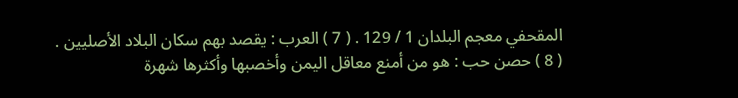المقحفي معجم البلدان 1 / 129 . ( 7 ) العرب : يقصد بهم سكان البلاد الأصليين . ( 8 ) حصن حب : هو من أمنع معاقل اليمن وأخصبها وأكثرها شهرة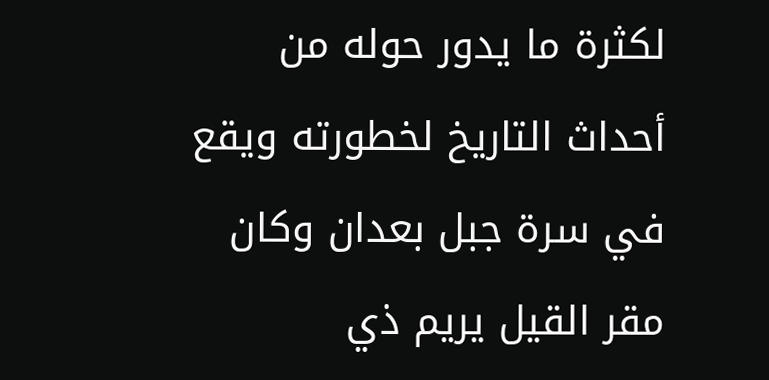لكثرة ما يدور حوله من أحداث التاريخ لخطورته ويقع في سرة جبل بعدان وكان مقر القيل يريم ذي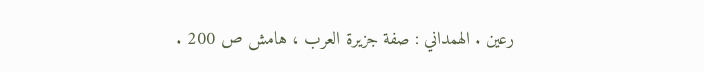رعين . الهمداني : صفة جزيرة العرب ، هامش ص 200 .